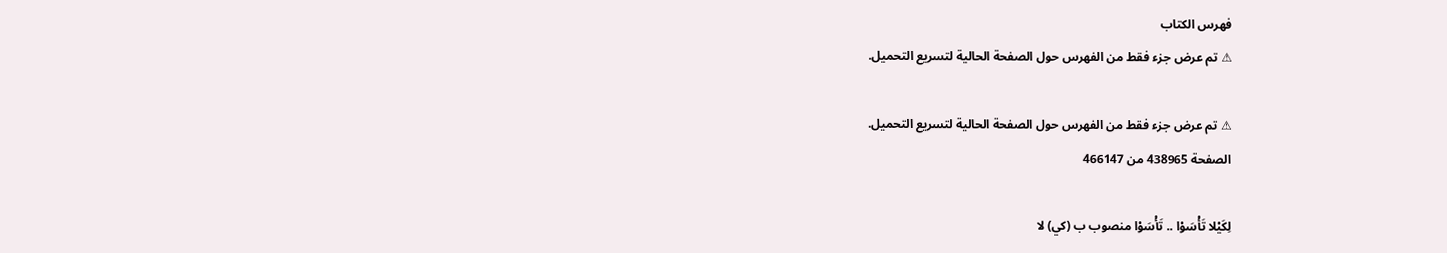فهرس الكتاب
⚠ تم عرض جزء فقط من الفهرس حول الصفحة الحالية لتسريع التحميل.

⚠ تم عرض جزء فقط من الفهرس حول الصفحة الحالية لتسريع التحميل.
الصفحة 438965 من 466147

لِكَيْلا تَأْسَوْا .. تَأْسَوْا منصوب ب (كي) لا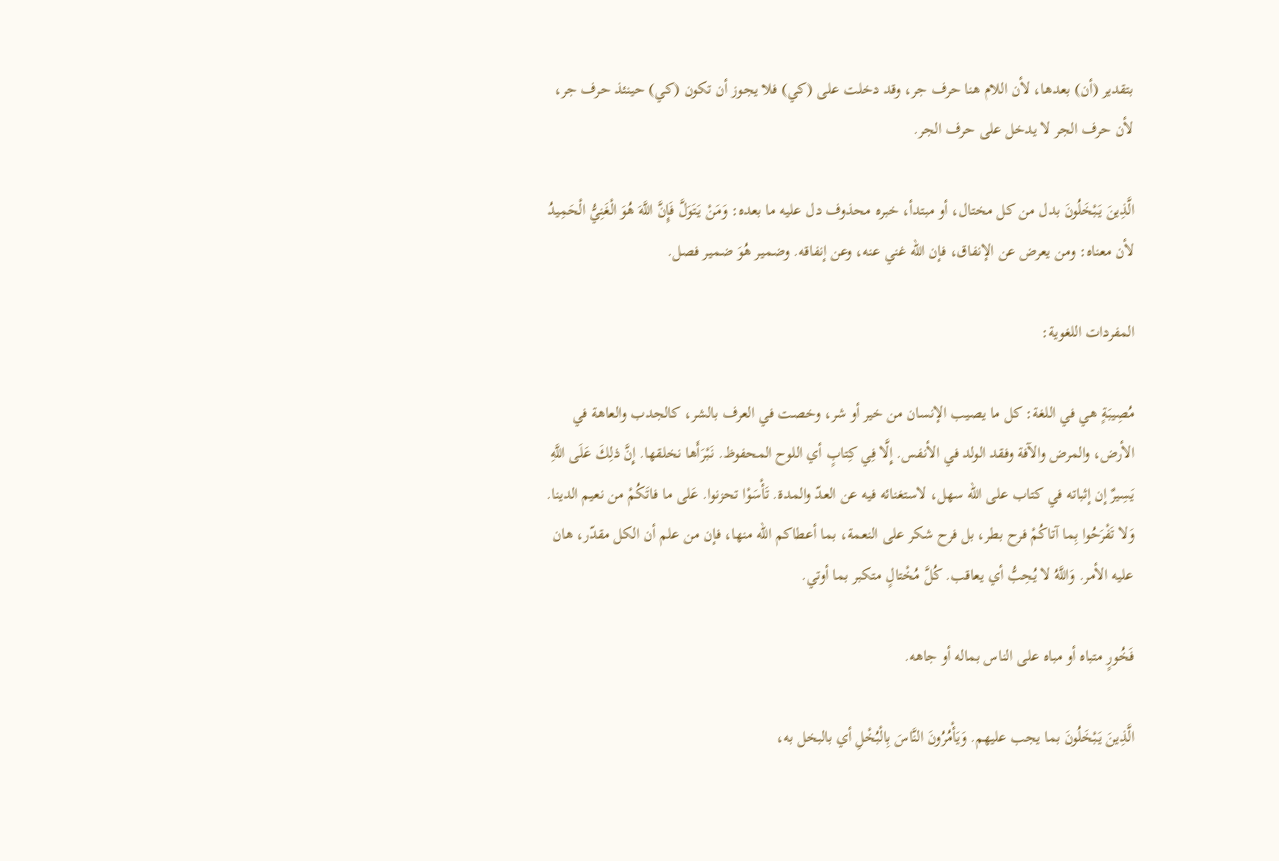بتقدير (أن) بعدها، لأن اللام هنا حرف جر، وقد دخلت على (كي) فلا يجوز أن تكون (كي) حينئذ حرف جر، لأن حرف الجر لا يدخل على حرف الجر.

الَّذِينَ يَبْخَلُونَ بدل من كل مختال، أو مبتدأ، خبره محذوف دل عليه ما بعده: وَمَنْ يَتَوَلَّ فَإِنَّ اللَّهَ هُوَ الْغَنِيُّ الْحَمِيدُ لأن معناه: ومن يعرض عن الإنفاق، فإن الله غني عنه، وعن إنفاقه. وضمير هُوَ ضمير فصل.

المفردات اللغوية:

مُصِيبَةٍ هي في اللغة: كل ما يصيب الإنسان من خير أو شر، وخصت في العرف بالشر، كالجدب والعاهة في الأرض، والمرض والآفة وفقد الولد في الأنفس. إِلَّا فِي كِتابٍ أي اللوح المحفوظ. نَبْرَأَها نخلقها. إِنَّ ذلِكَ عَلَى اللَّهِ يَسِيرٌ إن إثباته في كتاب على الله سهل، لاستغنائه فيه عن العدّ والمدة. تَأْسَوْا تحزنوا. عَلى ما فاتَكُمْ من نعيم الدينا. وَلا تَفْرَحُوا بِما آتاكُمْ فرح بطر، بل فرح شكر على النعمة، بما أعطاكم الله منها، فإن من علم أن الكل مقدّر، هان عليه الأمر. وَاللَّهُ لا يُحِبُّ أي يعاقب. كُلَّ مُخْتالٍ متكبر بما أوتي.

فَخُورٍ متباه أو مباه على الناس بماله أو جاهه.

الَّذِينَ يَبْخَلُونَ بما يجب عليهم. وَيَأْمُرُونَ النَّاسَ بِالْبُخْلِ أي بالبخل به،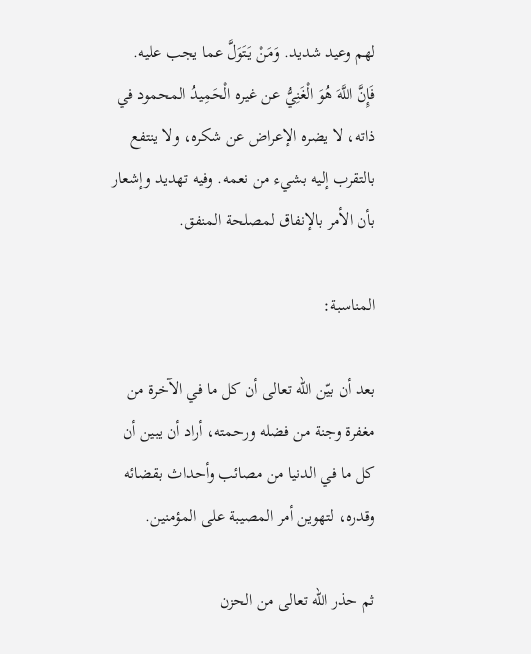لهم وعيد شديد. وَمَنْ يَتَوَلَّ عما يجب عليه. فَإِنَّ اللَّهَ هُوَ الْغَنِيُّ عن غيره الْحَمِيدُ المحمود في ذاته، لا يضره الإعراض عن شكره، ولا ينتفع بالتقرب إليه بشيء من نعمه. وفيه تهديد وإشعار بأن الأمر بالإنفاق لمصلحة المنفق.

المناسبة:

بعد أن بيّن الله تعالى أن كل ما في الآخرة من مغفرة وجنة من فضله ورحمته، أراد أن يبين أن كل ما في الدنيا من مصائب وأحداث بقضائه وقدره، لتهوين أمر المصيبة على المؤمنين.

ثم حذر الله تعالى من الحزن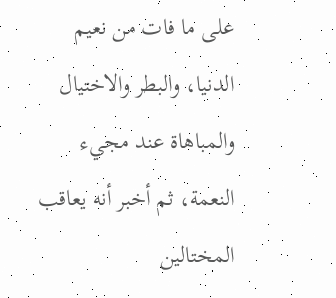على ما فات من نعيم الدنيا، والبطر والاختيال والمباهاة عند مجيء النعمة، ثم أخبر أنه يعاقب المختالين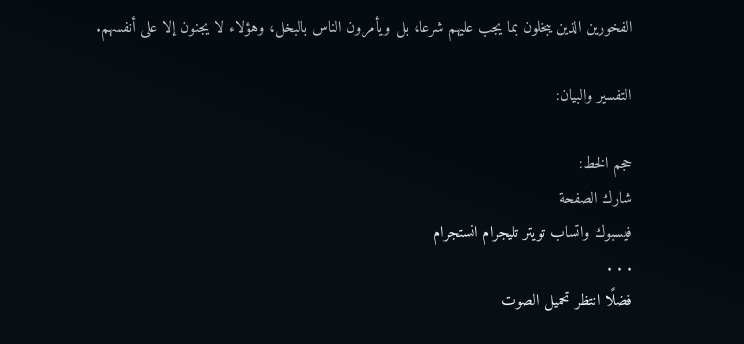الفخورين الذين يبخلون بما يجب عليهم شرعا، بل ويأمرون الناس بالبخل، وهؤلاء لا يجنون إلا على أنفسهم.

التفسير والبيان:

حجم الخط:
شارك الصفحة
فيسبوك واتساب تويتر تليجرام انستجرام
. . .
فضلًا انتظر تحميل الصوت